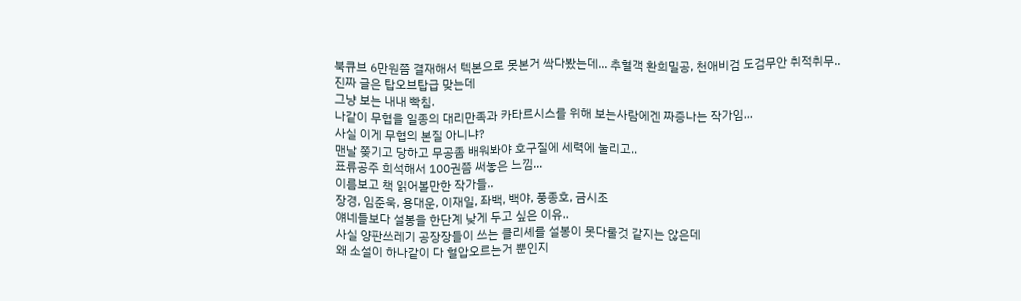북큐브 6만원쯤 결재해서 텍본으로 못본거 싹다봤는데... 추혈객 환희밀공, 천애비검 도검무안 취적취무..
진짜 글은 탑오브탑급 맞는데
그냥 보는 내내 빡침.
나같이 무협을 일종의 대리만족과 카타르시스를 위해 보는사람에겐 짜증나는 작가임...
사실 이게 무협의 본질 아니냐?
맨날 쫒기고 당하고 무공좀 배워봐야 호구질에 세력에 눌리고..
표류공주 희석해서 100권쯤 써놓은 느낌...
이름보고 책 읽어볼만한 작가들..
장경, 임준욱, 용대운, 이재일, 좌백, 백야, 풍종호, 금시조
얘네들보다 설봉을 한단계 낮게 두고 싶은 이유..
사실 양판쓰레기 공장장들이 쓰는 클리셰를 설봉이 못다룰것 같지는 않은데
왜 소설이 하나같이 다 혈압오르는거 뿐인지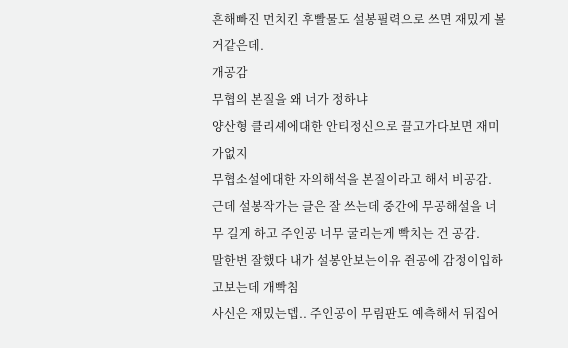흔해빠진 먼치킨 후빨물도 설봉필력으로 쓰면 재밌게 볼거같은데.
개공감
무협의 본질을 왜 너가 정하냐
양산형 클리셰에대한 안티정신으로 끌고가다보면 재미가없지
무협소설에대한 자의해석을 본질이라고 해서 비공감. 근데 설봉작가는 글은 잘 쓰는데 중간에 무공해설을 너무 길게 하고 주인공 너무 굴리는게 빡치는 건 공감.
말한번 잘했다 내가 설봉안보는이유 쥔공에 감정이입하고보는데 개빡침
사신은 재밌는뎁.. 주인공이 무림판도 예측해서 뒤집어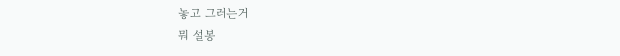놓고 그러는거
뭐 설봉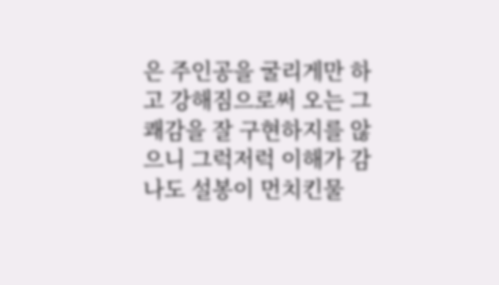은 주인공을 굴리게만 하고 강해짐으로써 오는 그 쾌감을 잘 구현하지를 않으니 그럭저럭 이해가 감 나도 설봉이 먼치킨물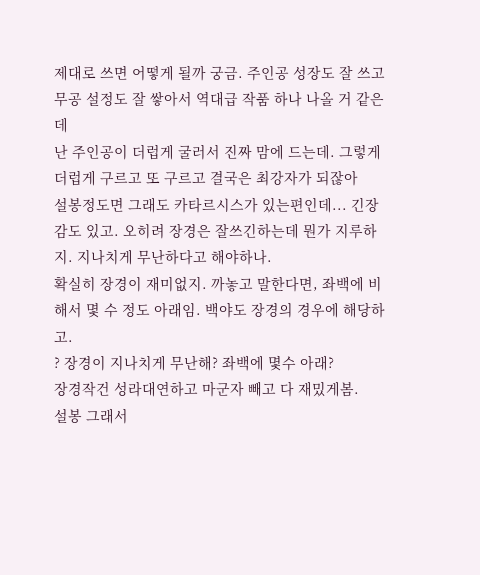제대로 쓰면 어떻게 될까 궁금. 주인공 성장도 잘 쓰고 무공 설정도 잘 쌓아서 역대급 작품 하나 나올 거 같은데
난 주인공이 더럽게 굴러서 진짜 맘에 드는데. 그렇게 더럽게 구르고 또 구르고 결국은 최강자가 되잖아
설봉정도면 그래도 카타르시스가 있는편인데... 긴장감도 있고. 오히려 장경은 잘쓰긴하는데 뭔가 지루하지. 지나치게 무난하다고 해야하나.
확실히 장경이 재미없지. 까놓고 말한다면, 좌백에 비해서 몇 수 정도 아래임. 백야도 장경의 경우에 해당하고.
? 장경이 지나치게 무난해? 좌백에 몇수 아래?
장경작건 성라대연하고 마군자 빼고 다 재밌게봄.
설봉 그래서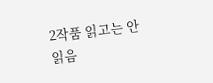2작품 읽고는 안 읽음